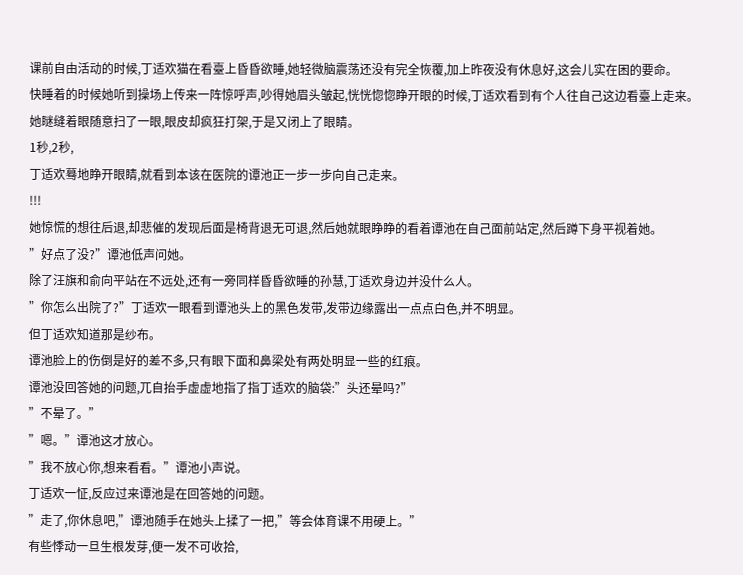课前自由活动的时候,丁适欢猫在看臺上昏昏欲睡,她轻微脑震荡还没有完全恢覆,加上昨夜没有休息好,这会儿实在困的要命。
快睡着的时候她听到操场上传来一阵惊呼声,吵得她眉头皱起,恍恍惚惚睁开眼的时候,丁适欢看到有个人往自己这边看臺上走来。
她瞇缝着眼随意扫了一眼,眼皮却疯狂打架,于是又闭上了眼睛。
1秒,2秒,
丁适欢蓦地睁开眼睛,就看到本该在医院的谭池正一步一步向自己走来。
!!!
她惊慌的想往后退,却悲催的发现后面是椅背退无可退,然后她就眼睁睁的看着谭池在自己面前站定,然后蹲下身平视着她。
”好点了没?”谭池低声问她。
除了汪旗和俞向平站在不远处,还有一旁同样昏昏欲睡的孙慧,丁适欢身边并没什么人。
”你怎么出院了?”丁适欢一眼看到谭池头上的黑色发带,发带边缘露出一点点白色,并不明显。
但丁适欢知道那是纱布。
谭池脸上的伤倒是好的差不多,只有眼下面和鼻梁处有两处明显一些的红痕。
谭池没回答她的问题,兀自抬手虚虚地指了指丁适欢的脑袋:”头还晕吗?”
”不晕了。”
”嗯。”谭池这才放心。
”我不放心你,想来看看。”谭池小声说。
丁适欢一怔,反应过来谭池是在回答她的问题。
”走了,你休息吧,”谭池随手在她头上揉了一把,”等会体育课不用硬上。”
有些悸动一旦生根发芽,便一发不可收拾,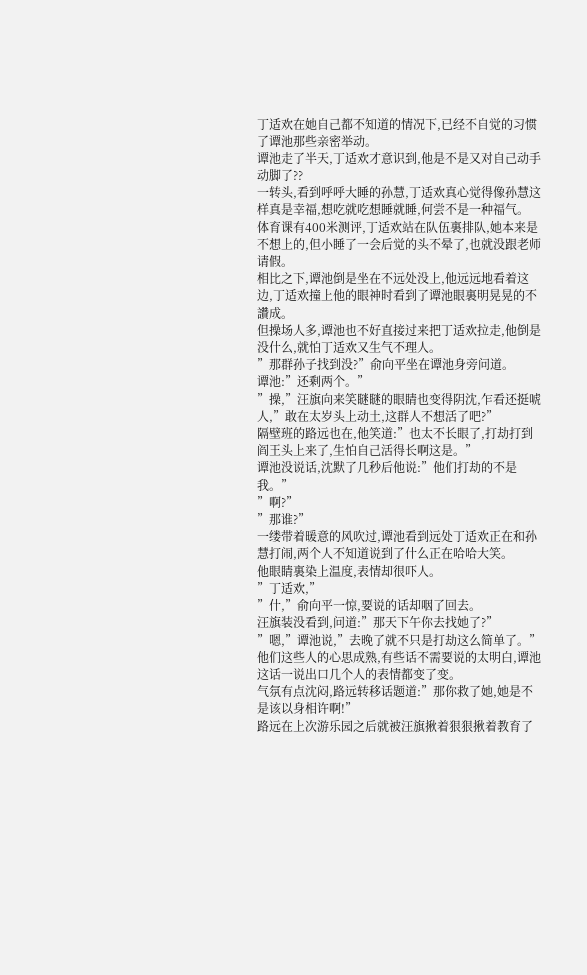丁适欢在她自己都不知道的情况下,已经不自觉的习惯了谭池那些亲密举动。
谭池走了半天,丁适欢才意识到,他是不是又对自己动手动脚了??
一转头,看到呼呼大睡的孙慧,丁适欢真心觉得像孙慧这样真是幸福,想吃就吃想睡就睡,何尝不是一种福气。
体育课有400米测评,丁适欢站在队伍裏排队,她本来是不想上的,但小睡了一会后觉的头不晕了,也就没跟老师请假。
相比之下,谭池倒是坐在不远处没上,他远远地看着这边,丁适欢撞上他的眼神时看到了谭池眼裏明晃晃的不讚成。
但操场人多,谭池也不好直接过来把丁适欢拉走,他倒是没什么,就怕丁适欢又生气不理人。
”那群孙子找到没?”俞向平坐在谭池身旁问道。
谭池:”还剩两个。”
”操,”汪旗向来笑瞇瞇的眼睛也变得阴沈,乍看还挺唬人,”敢在太岁头上动土,这群人不想活了吧?”
隔壁班的路远也在,他笑道:”也太不长眼了,打劫打到阎王头上来了,生怕自己活得长啊这是。”
谭池没说话,沈默了几秒后他说:”他们打劫的不是我。”
”啊?”
”那谁?”
一缕带着暖意的风吹过,谭池看到远处丁适欢正在和孙慧打闹,两个人不知道说到了什么正在哈哈大笑。
他眼睛裏染上温度,表情却很吓人。
”丁适欢,”
”什,”俞向平一惊,要说的话却咽了回去。
汪旗装没看到,问道:”那天下午你去找她了?”
”嗯,”谭池说,”去晚了就不只是打劫这么简单了。”
他们这些人的心思成熟,有些话不需要说的太明白,谭池这话一说出口几个人的表情都变了变。
气氛有点沈闷,路远转移话题道:”那你救了她,她是不是该以身相许啊!”
路远在上次游乐园之后就被汪旗揪着狠狠揪着教育了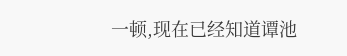一顿,现在已经知道谭池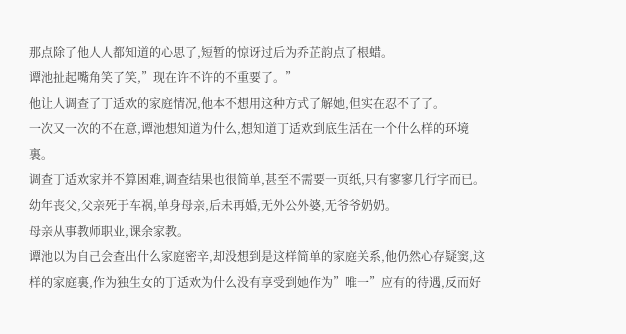那点除了他人人都知道的心思了,短暂的惊讶过后为乔芷韵点了根蜡。
谭池扯起嘴角笑了笑,”现在许不许的不重要了。”
他让人调查了丁适欢的家庭情况,他本不想用这种方式了解她,但实在忍不了了。
一次又一次的不在意,谭池想知道为什么,想知道丁适欢到底生活在一个什么样的环境裏。
调查丁适欢家并不算困难,调查结果也很简单,甚至不需要一页纸,只有寥寥几行字而已。
幼年丧父,父亲死于车祸,单身母亲,后未再婚,无外公外婆,无爷爷奶奶。
母亲从事教师职业,课余家教。
谭池以为自己会查出什么家庭密辛,却没想到是这样简单的家庭关系,他仍然心存疑窦,这样的家庭裏,作为独生女的丁适欢为什么没有享受到她作为”唯一”应有的待遇,反而好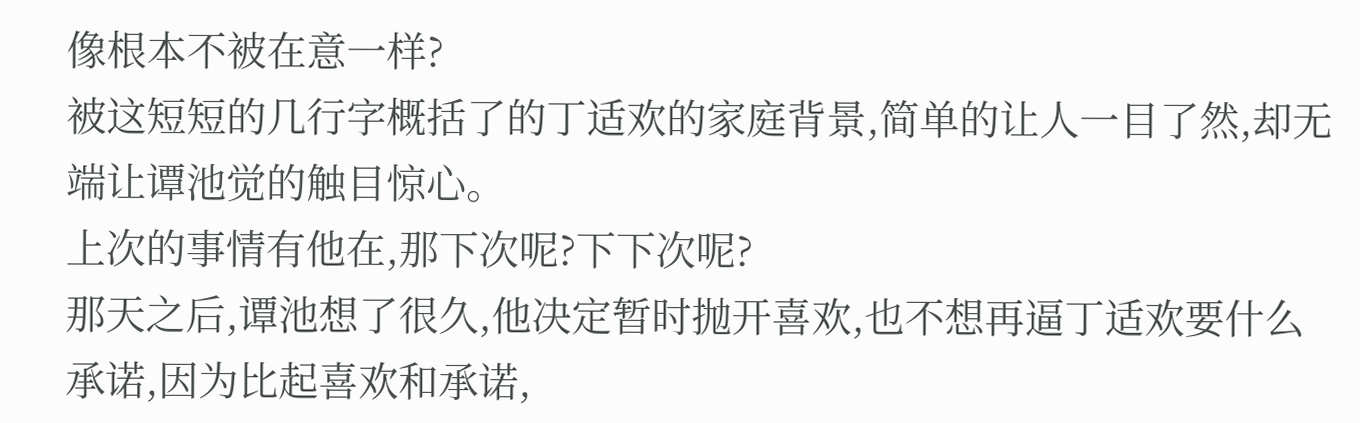像根本不被在意一样?
被这短短的几行字概括了的丁适欢的家庭背景,简单的让人一目了然,却无端让谭池觉的触目惊心。
上次的事情有他在,那下次呢?下下次呢?
那天之后,谭池想了很久,他决定暂时抛开喜欢,也不想再逼丁适欢要什么承诺,因为比起喜欢和承诺,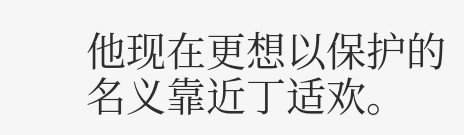他现在更想以保护的名义靠近丁适欢。